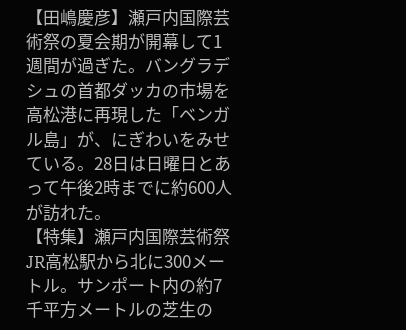【田嶋慶彦】瀬戸内国際芸術祭の夏会期が開幕して1週間が過ぎた。バングラデシュの首都ダッカの市場を高松港に再現した「ベンガル島」が、にぎわいをみせている。28日は日曜日とあって午後2時までに約600人が訪れた。
【特集】瀬戸内国際芸術祭JR高松駅から北に300メートル。サンポート内の約7千平方メートルの芝生の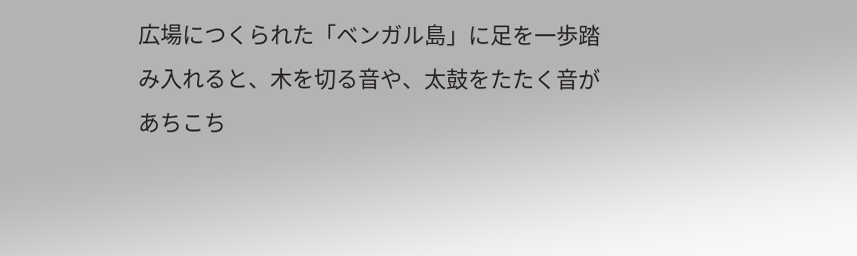広場につくられた「ベンガル島」に足を一歩踏み入れると、木を切る音や、太鼓をたたく音があちこち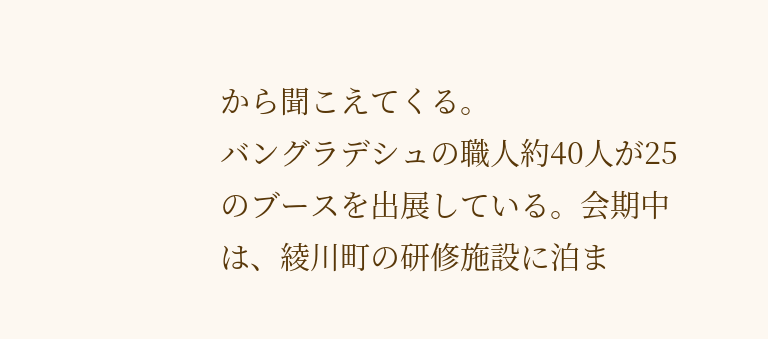から聞こえてくる。
バングラデシュの職人約40人が25のブースを出展している。会期中は、綾川町の研修施設に泊ま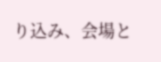り込み、会場と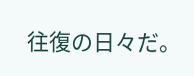往復の日々だ。